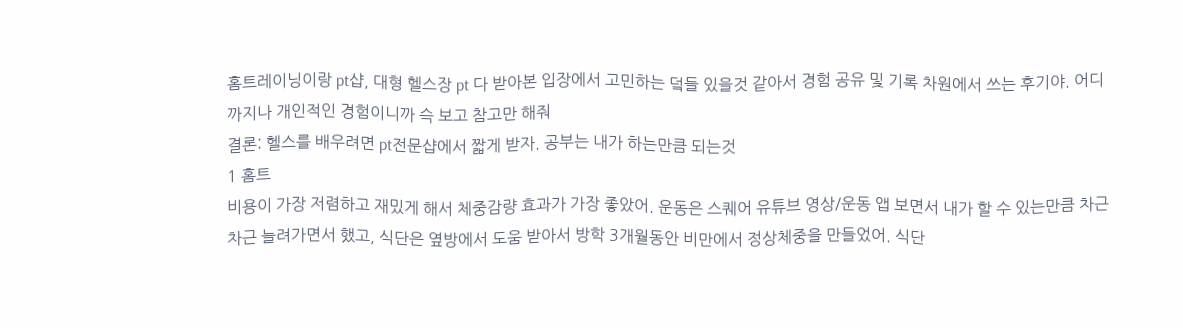홈트레이닝이랑 pt샵, 대형 헬스장 pt 다 받아본 입장에서 고민하는 덬들 있을것 같아서 경험 공유 및 기록 차원에서 쓰는 후기야. 어디까지나 개인적인 경험이니까 슥 보고 참고만 해줘
결론: 헬스를 배우려면 pt전문샵에서 짧게 받자. 공부는 내가 하는만큼 되는것
1 홈트
비용이 가장 저렴하고 재밌게 해서 체중감량 효과가 가장 좋았어. 운동은 스퀘어 유튜브 영상/운동 앱 보면서 내가 할 수 있는만큼 차근차근 늘려가면서 했고, 식단은 옆방에서 도움 받아서 방학 3개월동안 비만에서 정상체중을 만들었어. 식단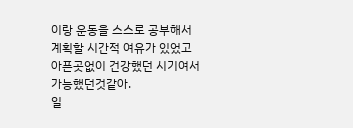이랑 운동을 스스로 공부해서 계획할 시간적 여유가 있었고 아픈곳없이 건강했던 시기여서 가능했던것같아.
일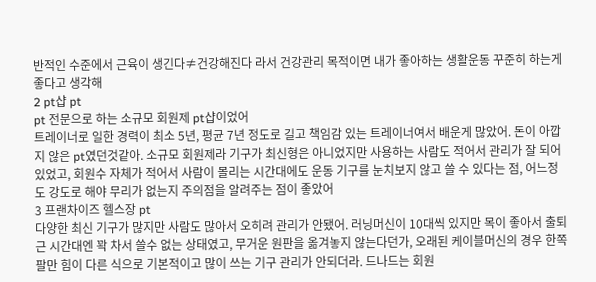반적인 수준에서 근육이 생긴다≠건강해진다 라서 건강관리 목적이면 내가 좋아하는 생활운동 꾸준히 하는게 좋다고 생각해
2 pt샵 pt
pt 전문으로 하는 소규모 회원제 pt샵이었어
트레이너로 일한 경력이 최소 5년, 평균 7년 정도로 길고 책임감 있는 트레이너여서 배운게 많았어. 돈이 아깝지 않은 pt였던것같아. 소규모 회원제라 기구가 최신형은 아니었지만 사용하는 사람도 적어서 관리가 잘 되어 있었고, 회원수 자체가 적어서 사람이 몰리는 시간대에도 운동 기구를 눈치보지 않고 쓸 수 있다는 점, 어느정도 강도로 해야 무리가 없는지 주의점을 알려주는 점이 좋았어
3 프랜차이즈 헬스장 pt
다양한 최신 기구가 많지만 사람도 많아서 오히려 관리가 안됐어. 러닝머신이 10대씩 있지만 목이 좋아서 출퇴근 시간대엔 꽉 차서 쓸수 없는 상태였고, 무거운 원판을 옮겨놓지 않는다던가, 오래된 케이블머신의 경우 한쪽팔만 힘이 다른 식으로 기본적이고 많이 쓰는 기구 관리가 안되더라. 드나드는 회원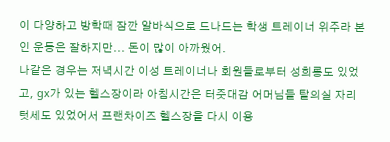이 다양하고 방학때 잠깐 알바식으로 드나드는 학생 트레이너 위주라 본인 운동은 잘하지만... 돈이 많이 아까웠어.
나같은 경우는 저녁시간 이성 트레이너나 회원들로부터 성희롱도 있었고, gx가 있는 헬스장이라 아침시간은 터줏대감 어머님들 탈의실 자리 텃세도 있었어서 프랜차이즈 헬스장을 다시 이용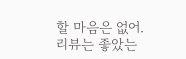할 마음은 없어.
리뷰는 좋았는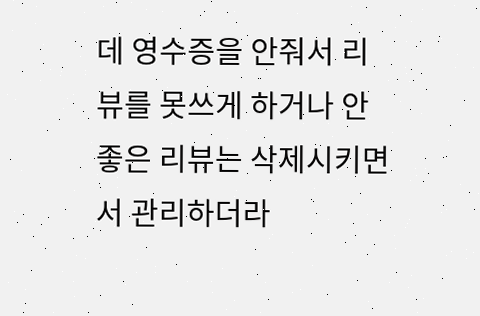데 영수증을 안줘서 리뷰를 못쓰게 하거나 안좋은 리뷰는 삭제시키면서 관리하더라